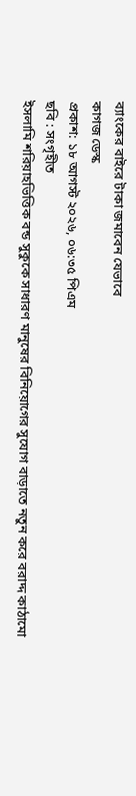ব্যাংকের বাইরে টাকা জমাবেন যেভাবে
কাগজ ডেস্ক
প্রকাশ: ১৮ আগস্ট ২০২৬, ০৬:৩৫ পিএম
ছবি : সংগৃহীত
ইসলামি শরিয়াহভিত্তিক বন্ড সুকুকে সাধারণ মানুষের বিনিয়োগের সুযোগ বাড়াতে নতুন করে বরাদ্দ কাঠামো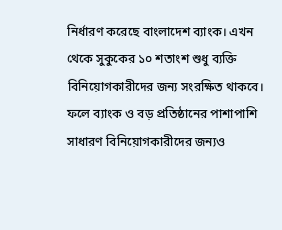নির্ধারণ করেছে বাংলাদেশ ব্যাংক। এখন থেকে সুকুকের ১০ শতাংশ শুধু ব্যক্তি বিনিয়োগকারীদের জন্য সংরক্ষিত থাকবে। ফলে ব্যাংক ও বড় প্রতিষ্ঠানের পাশাপাশি সাধারণ বিনিয়োগকারীদের জন্যও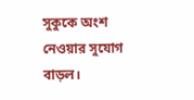সুকুকে অংশ নেওয়ার সুযোগ বাড়ল।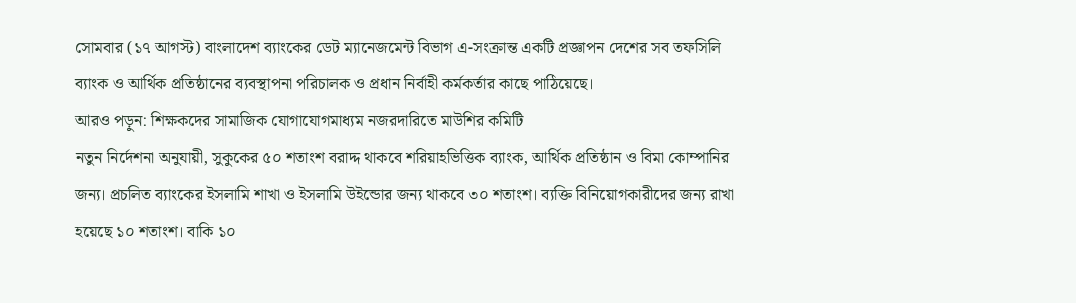সোমবার (১৭ আগস্ট) বাংলাদেশ ব্যাংকের ডেট ম্যানেজমেন্ট বিভাগ এ-সংক্রান্ত একটি প্রজ্ঞাপন দেশের সব তফসিলি ব্যাংক ও আর্থিক প্রতিষ্ঠানের ব্যবস্থাপনা পরিচালক ও প্রধান নির্বাহী কর্মকর্তার কাছে পাঠিয়েছে।
আরও পড়ুন: শিক্ষকদের সামাজিক যোগাযোগমাধ্যম নজরদারিতে মাউশির কমিটি
নতুন নির্দেশনা অনুযায়ী, সুকুকের ৫০ শতাংশ বরাদ্দ থাকবে শরিয়াহভিত্তিক ব্যাংক, আর্থিক প্রতিষ্ঠান ও বিমা কোম্পানির জন্য। প্রচলিত ব্যাংকের ইসলামি শাখা ও ইসলামি উইন্ডোর জন্য থাকবে ৩০ শতাংশ। ব্যক্তি বিনিয়োগকারীদের জন্য রাখা হয়েছে ১০ শতাংশ। বাকি ১০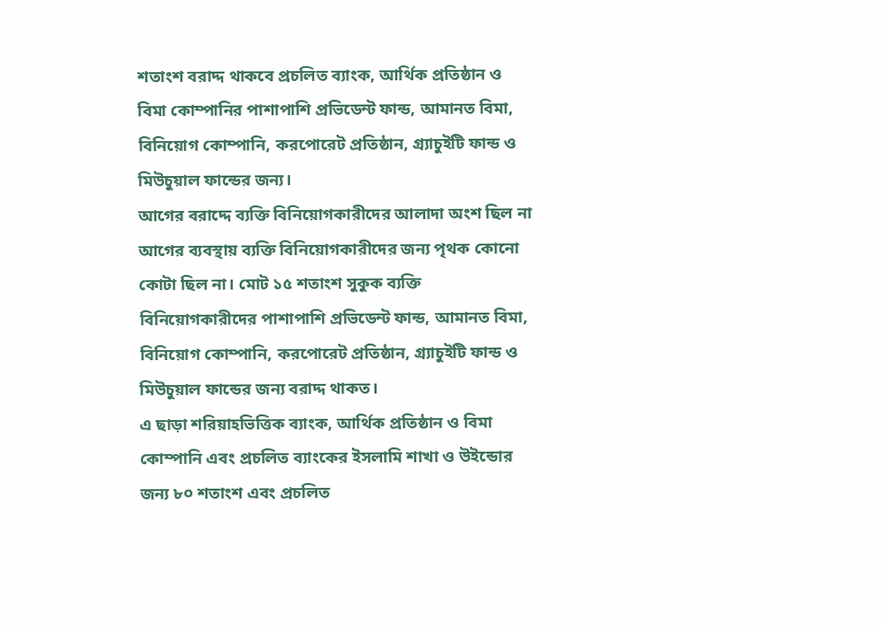শতাংশ বরাদ্দ থাকবে প্রচলিত ব্যাংক, আর্থিক প্রতিষ্ঠান ও বিমা কোম্পানির পাশাপাশি প্রভিডেন্ট ফান্ড, আমানত বিমা, বিনিয়োগ কোম্পানি, করপোরেট প্রতিষ্ঠান, গ্র্যাচুইটি ফান্ড ও মিউচুয়াল ফান্ডের জন্য।
আগের বরাদ্দে ব্যক্তি বিনিয়োগকারীদের আলাদা অংশ ছিল না
আগের ব্যবস্থায় ব্যক্তি বিনিয়োগকারীদের জন্য পৃথক কোনো কোটা ছিল না। মোট ১৫ শতাংশ সুকুক ব্যক্তি বিনিয়োগকারীদের পাশাপাশি প্রভিডেন্ট ফান্ড, আমানত বিমা, বিনিয়োগ কোম্পানি, করপোরেট প্রতিষ্ঠান, গ্র্যাচুইটি ফান্ড ও মিউচুয়াল ফান্ডের জন্য বরাদ্দ থাকত।
এ ছাড়া শরিয়াহভিত্তিক ব্যাংক, আর্থিক প্রতিষ্ঠান ও বিমা কোম্পানি এবং প্রচলিত ব্যাংকের ইসলামি শাখা ও উইন্ডোর জন্য ৮০ শতাংশ এবং প্রচলিত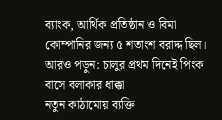ব্যাংক, আর্থিক প্রতিষ্ঠান ও বিমা কোম্পানির জন্য ৫ শতাংশ বরাদ্দ ছিল।
আরও পড়ুন: চালুর প্রথম দিনেই পিংক বাসে বলাকার ধাক্কা
নতুন কাঠামোয় ব্যক্তি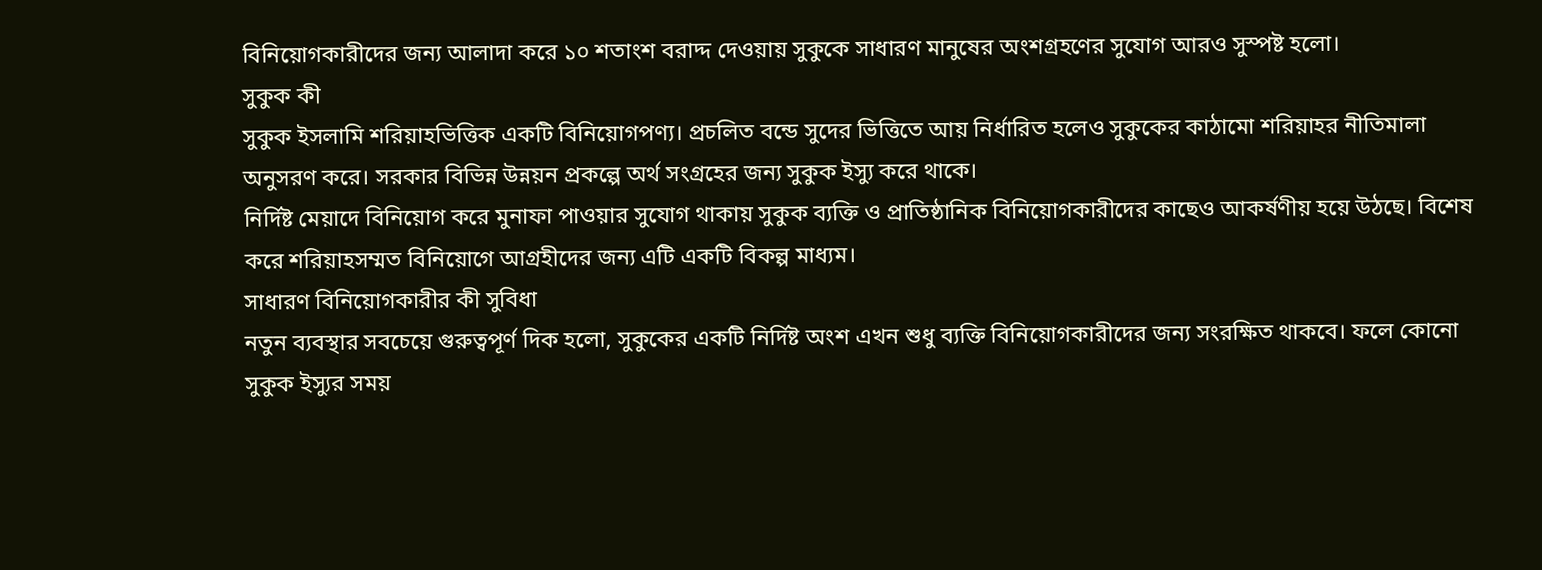বিনিয়োগকারীদের জন্য আলাদা করে ১০ শতাংশ বরাদ্দ দেওয়ায় সুকুকে সাধারণ মানুষের অংশগ্রহণের সুযোগ আরও সুস্পষ্ট হলো।
সুকুক কী
সুকুক ইসলামি শরিয়াহভিত্তিক একটি বিনিয়োগপণ্য। প্রচলিত বন্ডে সুদের ভিত্তিতে আয় নির্ধারিত হলেও সুকুকের কাঠামো শরিয়াহর নীতিমালা অনুসরণ করে। সরকার বিভিন্ন উন্নয়ন প্রকল্পে অর্থ সংগ্রহের জন্য সুকুক ইস্যু করে থাকে।
নির্দিষ্ট মেয়াদে বিনিয়োগ করে মুনাফা পাওয়ার সুযোগ থাকায় সুকুক ব্যক্তি ও প্রাতিষ্ঠানিক বিনিয়োগকারীদের কাছেও আকর্ষণীয় হয়ে উঠছে। বিশেষ করে শরিয়াহসম্মত বিনিয়োগে আগ্রহীদের জন্য এটি একটি বিকল্প মাধ্যম।
সাধারণ বিনিয়োগকারীর কী সুবিধা
নতুন ব্যবস্থার সবচেয়ে গুরুত্বপূর্ণ দিক হলো, সুকুকের একটি নির্দিষ্ট অংশ এখন শুধু ব্যক্তি বিনিয়োগকারীদের জন্য সংরক্ষিত থাকবে। ফলে কোনো সুকুক ইস্যুর সময়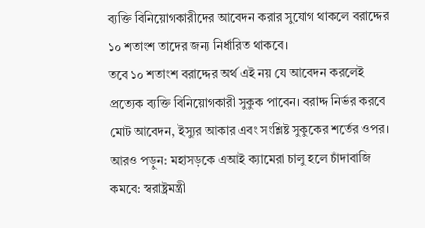ব্যক্তি বিনিয়োগকারীদের আবেদন করার সুযোগ থাকলে বরাদ্দের ১০ শতাংশ তাদের জন্য নির্ধারিত থাকবে।
তবে ১০ শতাংশ বরাদ্দের অর্থ এই নয় যে আবেদন করলেই প্রত্যেক ব্যক্তি বিনিয়োগকারী সুকুক পাবেন। বরাদ্দ নির্ভর করবে মোট আবেদন, ইস্যুর আকার এবং সংশ্লিষ্ট সুকুকের শর্তের ওপর।
আরও পড়ুন: মহাসড়কে এআই ক্যামেরা চালু হলে চাঁদাবাজি কমবে: স্বরাষ্ট্রমন্ত্রী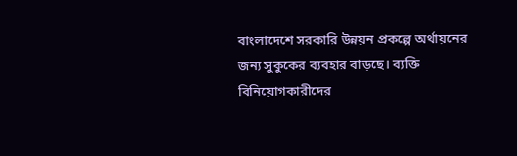বাংলাদেশে সরকারি উন্নয়ন প্রকল্পে অর্থায়নের জন্য সুকুকের ব্যবহার বাড়ছে। ব্যক্তি বিনিয়োগকারীদের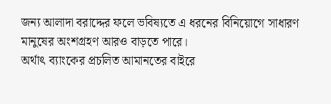জন্য আলাদা বরাদ্দের ফলে ভবিষ্যতে এ ধরনের বিনিয়োগে সাধারণ মানুষের অংশগ্রহণ আরও বাড়তে পারে।
অর্থাৎ ব্যাংকের প্রচলিত আমানতের বাইরে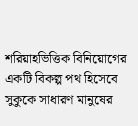শরিয়াহভিত্তিক বিনিয়োগের একটি বিকল্প পথ হিসেবে সুকুকে সাধারণ মানুষের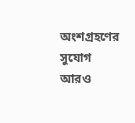অংশগ্রহণের সুযোগ আরও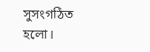সুসংগঠিত হলো।